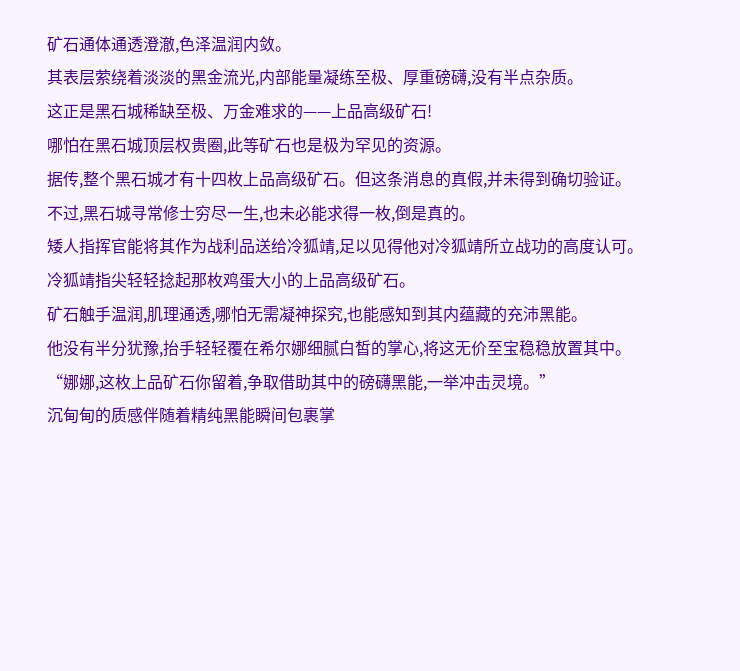矿石通体通透澄澈,色泽温润内敛。
其表层萦绕着淡淡的黑金流光,内部能量凝练至极、厚重磅礴,没有半点杂质。
这正是黑石城稀缺至极、万金难求的——上品高级矿石!
哪怕在黑石城顶层权贵圈,此等矿石也是极为罕见的资源。
据传,整个黑石城才有十四枚上品高级矿石。但这条消息的真假,并未得到确切验证。
不过,黑石城寻常修士穷尽一生,也未必能求得一枚,倒是真的。
矮人指挥官能将其作为战利品送给冷狐靖,足以见得他对冷狐靖所立战功的高度认可。
冷狐靖指尖轻轻捻起那枚鸡蛋大小的上品高级矿石。
矿石触手温润,肌理通透,哪怕无需凝神探究,也能感知到其内蕴藏的充沛黑能。
他没有半分犹豫,抬手轻轻覆在希尔娜细腻白皙的掌心,将这无价至宝稳稳放置其中。
“娜娜,这枚上品矿石你留着,争取借助其中的磅礴黑能,一举冲击灵境。”
沉甸甸的质感伴随着精纯黑能瞬间包裹掌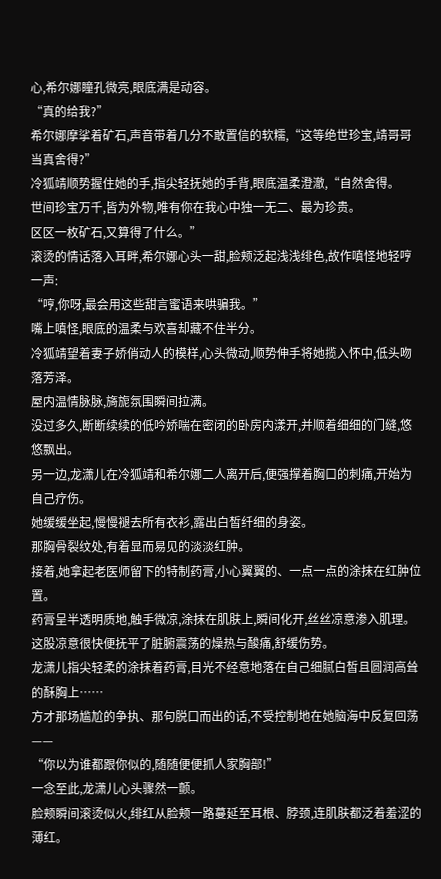心,希尔娜瞳孔微亮,眼底满是动容。
“真的给我?”
希尔娜摩挲着矿石,声音带着几分不敢置信的软糯,“这等绝世珍宝,靖哥哥当真舍得?”
冷狐靖顺势握住她的手,指尖轻抚她的手背,眼底温柔澄澈,“自然舍得。
世间珍宝万千,皆为外物,唯有你在我心中独一无二、最为珍贵。
区区一枚矿石,又算得了什么。”
滚烫的情话落入耳畔,希尔娜心头一甜,脸颊泛起浅浅绯色,故作嗔怪地轻哼一声:
“哼,你呀,最会用这些甜言蜜语来哄骗我。”
嘴上嗔怪,眼底的温柔与欢喜却藏不住半分。
冷狐靖望着妻子娇俏动人的模样,心头微动,顺势伸手将她揽入怀中,低头吻落芳泽。
屋内温情脉脉,旖旎氛围瞬间拉满。
没过多久,断断续续的低吟娇喘在密闭的卧房内漾开,并顺着细细的门缝,悠悠飘出。
另一边,龙潇儿在冷狐靖和希尔娜二人离开后,便强撑着胸口的刺痛,开始为自己疗伤。
她缓缓坐起,慢慢褪去所有衣衫,露出白皙纤细的身姿。
那胸骨裂纹处,有着显而易见的淡淡红肿。
接着,她拿起老医师留下的特制药膏,小心翼翼的、一点一点的涂抹在红肿位置。
药膏呈半透明质地,触手微凉,涂抹在肌肤上,瞬间化开,丝丝凉意渗入肌理。
这股凉意很快便抚平了脏腑震荡的燥热与酸痛,舒缓伤势。
龙潇儿指尖轻柔的涂抹着药膏,目光不经意地落在自己细腻白皙且圆润高耸的酥胸上……
方才那场尴尬的争执、那句脱口而出的话,不受控制地在她脑海中反复回荡——
“你以为谁都跟你似的,随随便便抓人家胸部!”
一念至此,龙潇儿心头骤然一颤。
脸颊瞬间滚烫似火,绯红从脸颊一路蔓延至耳根、脖颈,连肌肤都泛着羞涩的薄红。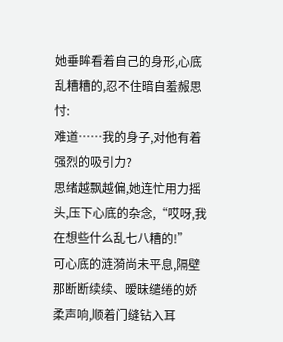她垂眸看着自己的身形,心底乱糟糟的,忍不住暗自羞赧思忖:
难道……我的身子,对他有着强烈的吸引力?
思绪越飘越偏,她连忙用力摇头,压下心底的杂念,“哎呀,我在想些什么乱七八糟的!”
可心底的涟漪尚未平息,隔壁那断断续续、暧昧缱绻的娇柔声响,顺着门缝钻入耳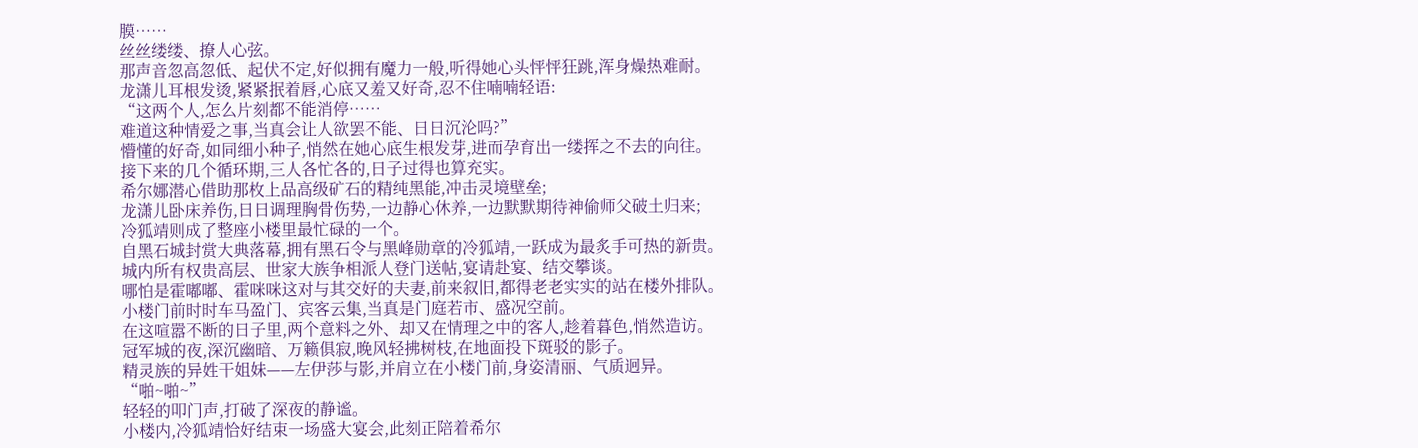膜……
丝丝缕缕、撩人心弦。
那声音忽高忽低、起伏不定,好似拥有魔力一般,听得她心头怦怦狂跳,浑身燥热难耐。
龙潇儿耳根发烫,紧紧抿着唇,心底又羞又好奇,忍不住喃喃轻语:
“这两个人,怎么片刻都不能消停……
难道这种情爱之事,当真会让人欲罢不能、日日沉沦吗?”
懵懂的好奇,如同细小种子,悄然在她心底生根发芽,进而孕育出一缕挥之不去的向往。
接下来的几个循环期,三人各忙各的,日子过得也算充实。
希尔娜潜心借助那枚上品高级矿石的精纯黑能,冲击灵境壁垒;
龙潇儿卧床养伤,日日调理胸骨伤势,一边静心休养,一边默默期待神偷师父破土归来;
冷狐靖则成了整座小楼里最忙碌的一个。
自黑石城封赏大典落幕,拥有黑石令与黑峰勋章的冷狐靖,一跃成为最炙手可热的新贵。
城内所有权贵高层、世家大族争相派人登门送帖,宴请赴宴、结交攀谈。
哪怕是霍嘟嘟、霍咪咪这对与其交好的夫妻,前来叙旧,都得老老实实的站在楼外排队。
小楼门前时时车马盈门、宾客云集,当真是门庭若市、盛况空前。
在这喧嚣不断的日子里,两个意料之外、却又在情理之中的客人,趁着暮色,悄然造访。
冠军城的夜,深沉幽暗、万籁俱寂,晚风轻拂树枝,在地面投下斑驳的影子。
精灵族的异姓干姐妹——左伊莎与影,并肩立在小楼门前,身姿清丽、气质迥异。
“啪~啪~”
轻轻的叩门声,打破了深夜的静谧。
小楼内,冷狐靖恰好结束一场盛大宴会,此刻正陪着希尔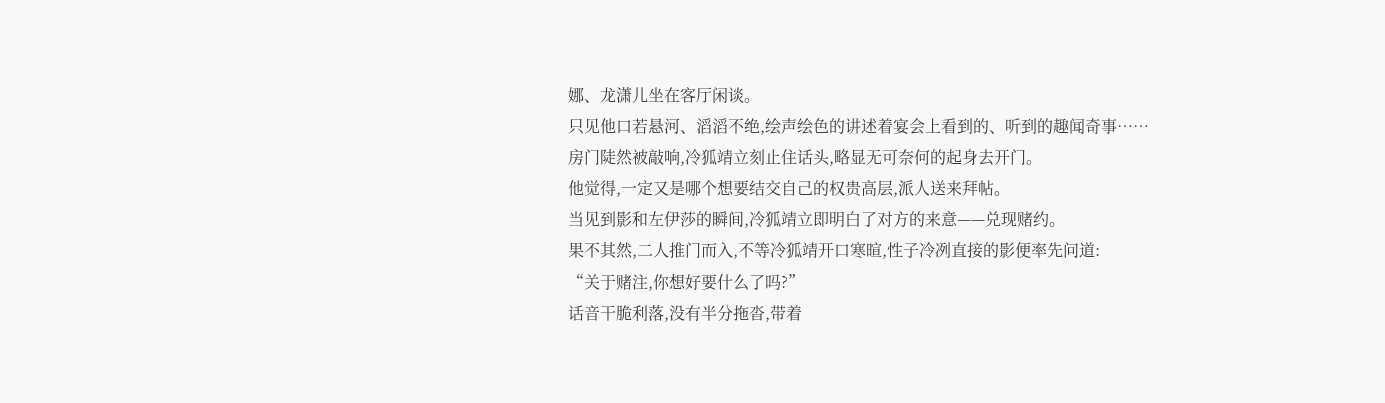娜、龙潇儿坐在客厅闲谈。
只见他口若悬河、滔滔不绝,绘声绘色的讲述着宴会上看到的、听到的趣闻奇事……
房门陡然被敲响,冷狐靖立刻止住话头,略显无可奈何的起身去开门。
他觉得,一定又是哪个想要结交自己的权贵高层,派人送来拜帖。
当见到影和左伊莎的瞬间,冷狐靖立即明白了对方的来意——兑现赌约。
果不其然,二人推门而入,不等冷狐靖开口寒暄,性子冷冽直接的影便率先问道:
“关于赌注,你想好要什么了吗?”
话音干脆利落,没有半分拖沓,带着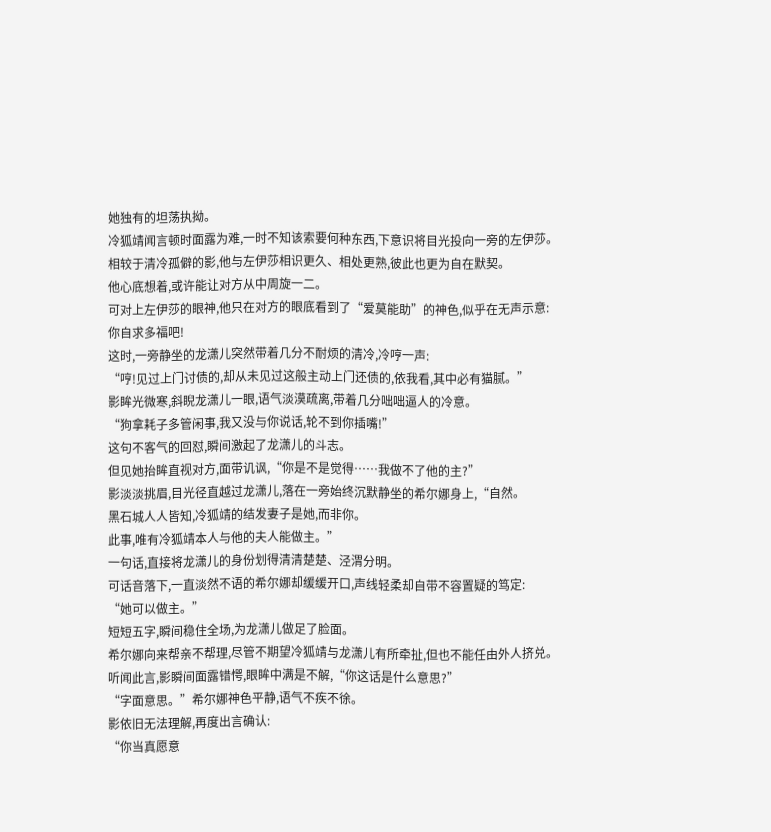她独有的坦荡执拗。
冷狐靖闻言顿时面露为难,一时不知该索要何种东西,下意识将目光投向一旁的左伊莎。
相较于清冷孤僻的影,他与左伊莎相识更久、相处更熟,彼此也更为自在默契。
他心底想着,或许能让对方从中周旋一二。
可对上左伊莎的眼神,他只在对方的眼底看到了“爱莫能助”的神色,似乎在无声示意:
你自求多福吧!
这时,一旁静坐的龙潇儿突然带着几分不耐烦的清冷,冷哼一声:
“哼!见过上门讨债的,却从未见过这般主动上门还债的,依我看,其中必有猫腻。”
影眸光微寒,斜睨龙潇儿一眼,语气淡漠疏离,带着几分咄咄逼人的冷意。
“狗拿耗子多管闲事,我又没与你说话,轮不到你插嘴!”
这句不客气的回怼,瞬间激起了龙潇儿的斗志。
但见她抬眸直视对方,面带讥讽,“你是不是觉得……我做不了他的主?”
影淡淡挑眉,目光径直越过龙潇儿,落在一旁始终沉默静坐的希尔娜身上,“自然。
黑石城人人皆知,冷狐靖的结发妻子是她,而非你。
此事,唯有冷狐靖本人与他的夫人能做主。”
一句话,直接将龙潇儿的身份划得清清楚楚、泾渭分明。
可话音落下,一直淡然不语的希尔娜却缓缓开口,声线轻柔却自带不容置疑的笃定:
“她可以做主。”
短短五字,瞬间稳住全场,为龙潇儿做足了脸面。
希尔娜向来帮亲不帮理,尽管不期望冷狐靖与龙潇儿有所牵扯,但也不能任由外人挤兑。
听闻此言,影瞬间面露错愕,眼眸中满是不解,“你这话是什么意思?”
“字面意思。”希尔娜神色平静,语气不疾不徐。
影依旧无法理解,再度出言确认:
“你当真愿意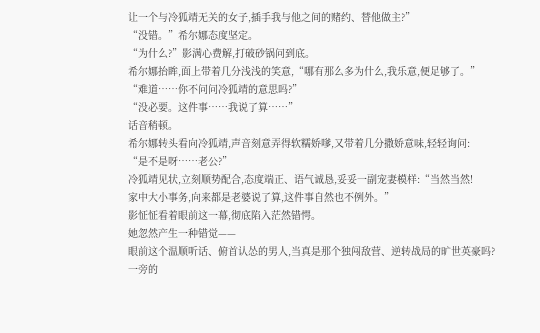让一个与冷狐靖无关的女子,插手我与他之间的赌约、替他做主?”
“没错。”希尔娜态度坚定。
“为什么?”影满心费解,打破砂锅问到底。
希尔娜抬眸,面上带着几分浅浅的笑意,“哪有那么多为什么,我乐意,便足够了。”
“难道……你不问问冷狐靖的意思吗?”
“没必要。这件事……我说了算……”
话音稍顿。
希尔娜转头看向冷狐靖,声音刻意弄得软糯娇嗲,又带着几分撒娇意味,轻轻询问:
“是不是呀……老公?”
冷狐靖见状,立刻顺势配合,态度端正、语气诚恳,妥妥一副宠妻模样:“当然当然!
家中大小事务,向来都是老婆说了算,这件事自然也不例外。”
影怔怔看着眼前这一幕,彻底陷入茫然错愕。
她忽然产生一种错觉——
眼前这个温顺听话、俯首认怂的男人,当真是那个独闯敌营、逆转战局的旷世英豪吗?
一旁的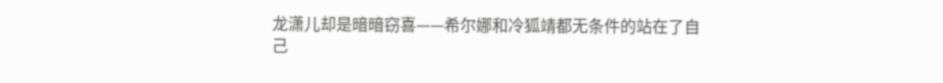龙潇儿却是暗暗窃喜——希尔娜和冷狐靖都无条件的站在了自己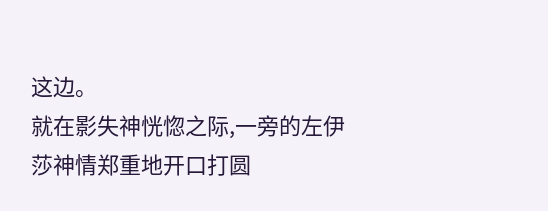这边。
就在影失神恍惚之际,一旁的左伊莎神情郑重地开口打圆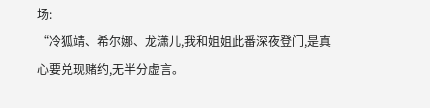场:
“冷狐靖、希尔娜、龙潇儿,我和姐姐此番深夜登门,是真心要兑现赌约,无半分虚言。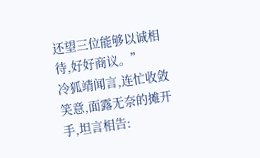还望三位能够以诚相待,好好商议。”
冷狐靖闻言,连忙收敛笑意,面露无奈的摊开手,坦言相告: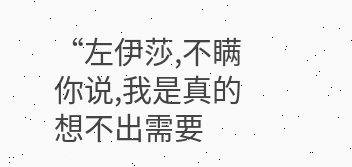“左伊莎,不瞒你说,我是真的想不出需要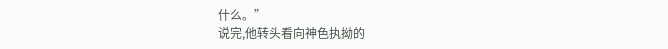什么。”
说完,他转头看向神色执拗的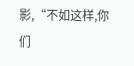影,“不如这样,你们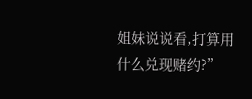姐妹说说看,打算用什么兑现赌约?”